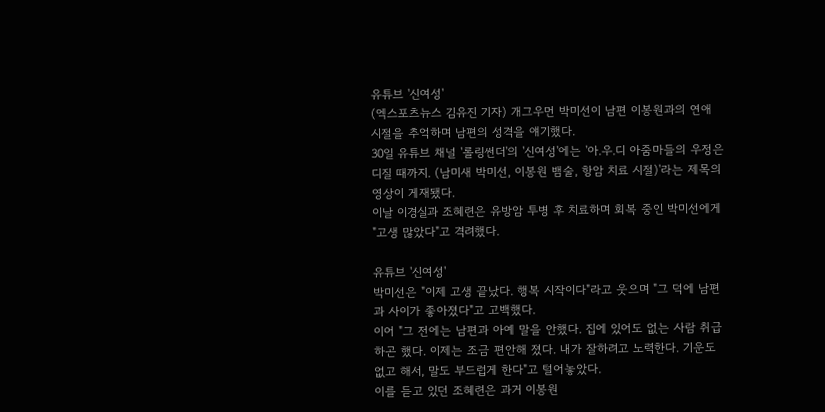유튜브 '신여성'
(엑스포츠뉴스 김유진 기자) 개그우먼 박미선이 남편 이봉원과의 연애 시절을 추억하며 남편의 성격을 얘기했다.
30일 유튜브 채널 '롤링썬더'의 '신여성'에는 '아.우.디 아줌마들의 우정은 디질 때까지. (남미새 박미선, 이봉원 뱀술, 항암 치료 시절)'라는 제목의 영상이 게재됐다.
이날 이경실과 조혜련은 유방암 투병 후 치료하며 회복 중인 박미선에게 "고생 많았다"고 격려했다.

유튜브 '신여성'
박미선은 "이제 고생 끝났다. 행복 시작이다"라고 웃으며 "그 덕에 남편과 사이가 좋아졌다"고 고백했다.
이어 "그 전에는 남편과 아예 말을 안했다. 집에 있어도 없는 사람 취급하곤 했다. 이제는 조금 편안해 졌다. 내가 잘하려고 노력한다. 기운도 없고 해서, 말도 부드럽게 한다"고 털어놓았다.
이를 듣고 있던 조혜련은 과거 이봉원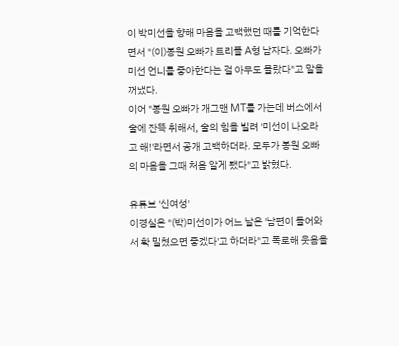이 박미선을 향해 마음을 고백했던 때를 기억한다면서 "(이)봉원 오빠가 트리플 A형 남자다. 오빠가 미선 언니를 좋아한다는 걸 아무도 몰랐다"고 말을 꺼냈다.
이어 "봉원 오빠가 개그맨 MT를 가는데 버스에서 술에 잔뜩 취해서, 술의 힘을 빌려 '미선이 나오라고 해!'라면서 공개 고백하더라. 모두가 봉원 오빠의 마음을 그때 처음 알게 됐다"고 밝혔다.

유튜브 '신여성'
이경실은 "(박)미선이가 어느 날은 '남편이 들어와서 확 밀쳤으면 좋겠다'고 하더라"고 폭로해 웃음을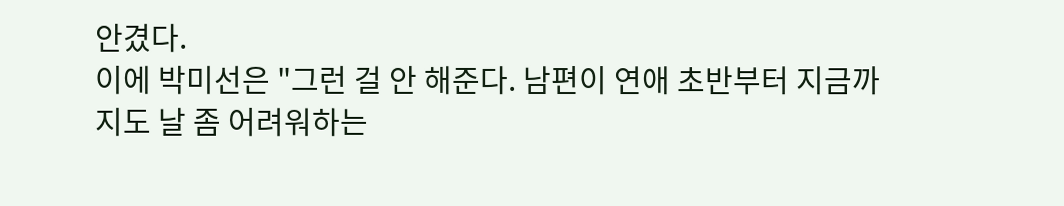안겼다.
이에 박미선은 "그런 걸 안 해준다. 남편이 연애 초반부터 지금까지도 날 좀 어려워하는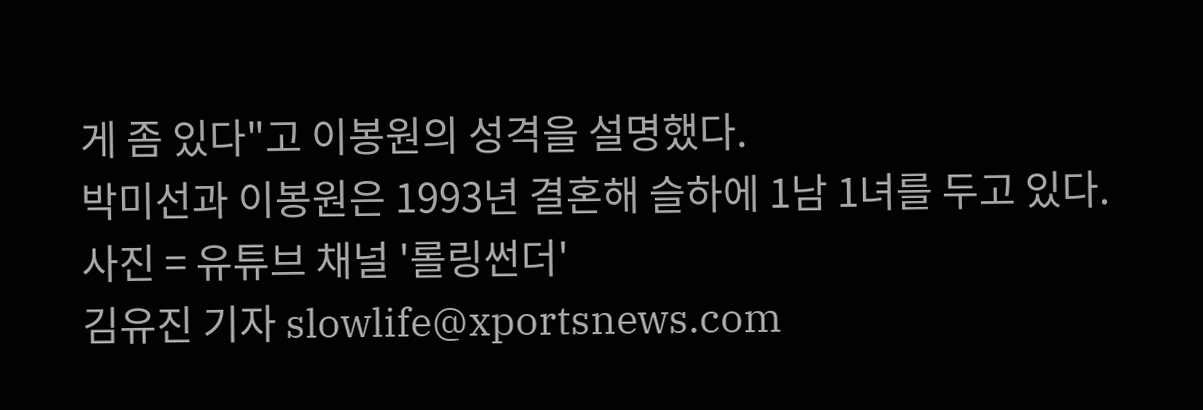게 좀 있다"고 이봉원의 성격을 설명했다.
박미선과 이봉원은 1993년 결혼해 슬하에 1남 1녀를 두고 있다.
사진 = 유튜브 채널 '롤링썬더'
김유진 기자 slowlife@xportsnews.com